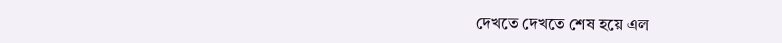দেখতে দেখতে শেষ হয়ে এল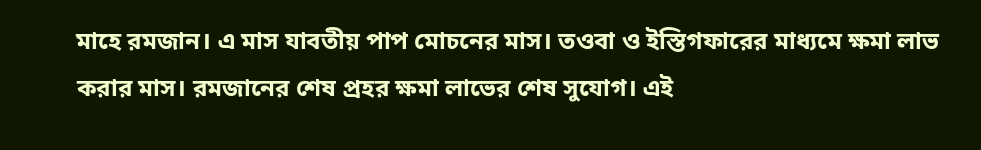মাহে রমজান। এ মাস যাবতীয় পাপ মোচনের মাস। তওবা ও ইস্তিগফারের মাধ্যমে ক্ষমা লাভ করার মাস। রমজানের শেষ প্রহর ক্ষমা লাভের শেষ সুযোগ। এই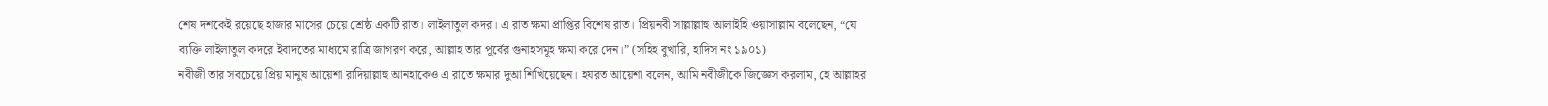শেষ দশকেই রয়েছে হাজার মাসের চেয়ে শ্রেষ্ঠ একটি রাত। লাইলাতুল কদর। এ রাত ক্ষমা প্রাপ্তির বিশেষ রাত। প্রিয়নবী সাল্লাল্লাহু আলাইহি ওয়াসাল্লাম বলেছেন, “যে ব্যক্তি লাইলাতুল কদরে ইবাদতের মাধ্যমে রাত্রি জাগরণ করে, আল্লাহ তার পূর্বের গুনাহসমূহ ক্ষমা করে দেন।” (সহিহ বুখারি, হাদিস নং ১৯০১)
নবীজী তার সবচেয়ে প্রিয় মানুষ আয়েশা রাদিয়াল্লাহু আনহাকেও এ রাতে ক্ষমার দুআ শিখিয়েছেন। হযরত আয়েশা বলেন, আমি নবীজীকে জিজ্ঞেস করলাম, হে আল্লাহর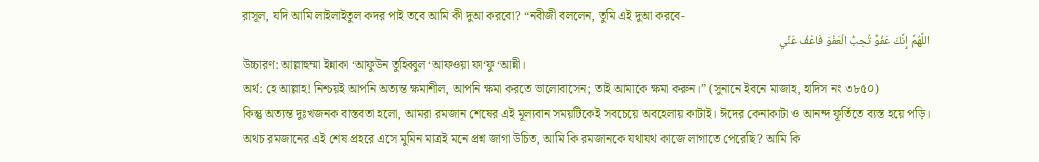রাসূল, যদি আমি লাইলাইতুল কদর পাই তবে আমি কী দুআ করবো? “নবীজী বললেন, তুমি এই দুআ করবে-
اللَّهُمَّ إِنَّكَ عَفُوٌّ تُحِبُّ الْعَفْوَ فَاعْفُ عَنِّي
উচ্চারণ: আল্লাহুম্মা ইন্নাকা ‘আফুউন তুহিব্বুল ‘আফওয়া ফা‘ফু ‘আন্নী।
অর্থ: হে আল্লাহ! নিশ্চয়ই আপনি অত্যন্ত ক্ষমাশীল, আপনি ক্ষমা করতে ভালোবাসেন; তাই আমাকে ক্ষমা করুন।” (সুনানে ইবনে মাজাহ, হাদিস নং ৩৮৫০)
কিন্তু অত্যন্ত দুঃখজনক বাস্তবতা হলো, আমরা রমজান শেষের এই মূল্যবান সময়টিকেই সবচেয়ে অবহেলায় কাটাই। ঈদের কেনাকাটা ও আনন্দ ফূর্তিতে ব্যস্ত হয়ে পড়ি। অথচ রমজানের এই শেষ প্রহরে এসে মুমিন মাত্রই মনে প্রশ্ন জাগা উচিত, আমি কি রমজানকে যথাযথ কাজে লাগাতে পেরেছি? আমি কি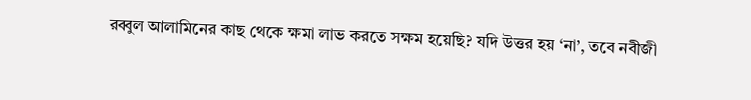রব্বুল আলামিনের কাছ থেকে ক্ষমা লাভ করতে সক্ষম হয়েছি? যদি উত্তর হয় ‘না’, তবে নবীজী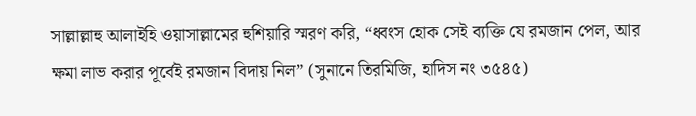সাল্লাল্লাহু আলাইহি ওয়াসাল্লামের হুশিয়ারি স্মরণ করি, “ধ্বংস হোক সেই ব্যক্তি যে রমজান পেল, আর ক্ষমা লাভ করার পূর্বেই রমজান বিদায় নিল” (সুনানে তিরমিজি, হাদিস নং ৩৫৪৫)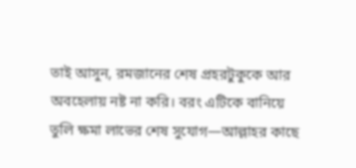তাই আসুন, রমজানের শেষ প্রহরটুকুকে আর অবহেলায় নষ্ট না করি। বরং এটিকে বানিয়ে তুলি ক্ষমা লাভের শেষ সুযোগ—আল্লাহর কাছে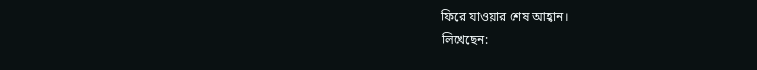ফিরে যাওয়ার শেষ আহ্বান।
লিখেছেন: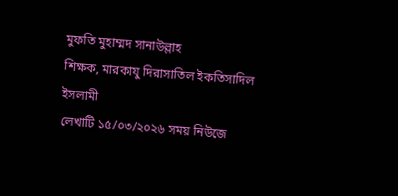মুফতি মুহাম্মদ সানাউল্লাহ
শিক্ষক, মারকাযু দিরাসাতিল ইকতিসাদিল ইসলামী
লেখাটি ১৫/০৩/২০২৬ সময় নিউজে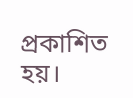প্রকাশিত হয়।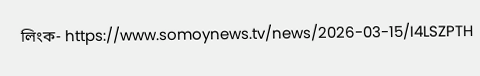লিংক- https://www.somoynews.tv/news/2026-03-15/I4LSZPTH